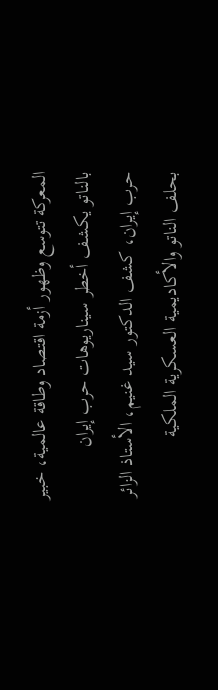المعركة تتوسع وظهور أزمة اقتصاد وطاقة عالمية، خبير بالناتو يكشف أخطر سيناريوهات حرب إيران
حرب إيران، كشف الدكتور سيد غنيم، الأستاذ الزائر بحلف الناتو والأكاديمية العسكرية الملكية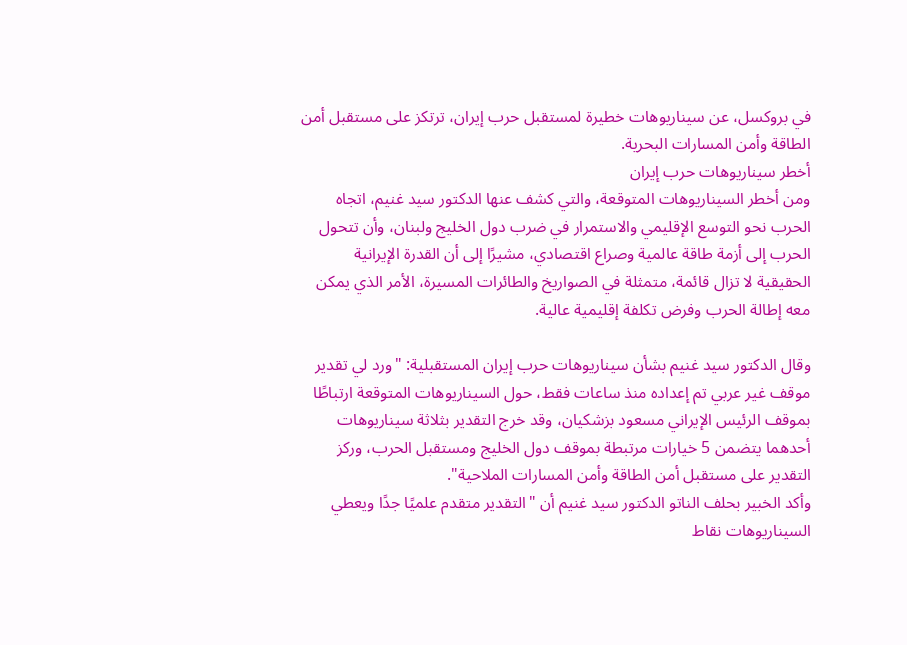في بروكسل، عن سيناريوهات خطيرة لمستقبل حرب إيران، ترتكز على مستقبل أمن الطاقة وأمن المسارات البحرية.
أخطر سيناريوهات حرب إيران
ومن أخطر السيناريوهات المتوقعة، والتي كشف عنها الدكتور سيد غنيم، اتجاه الحرب نحو التوسع الإقليمي والاستمرار في ضرب دول الخليج ولبنان، وأن تتحول الحرب إلى أزمة طاقة عالمية وصراع اقتصادي، مشيرًا إلى أن القدرة الإيرانية الحقيقية لا تزال قائمة، متمثلة في الصواريخ والطائرات المسيرة، الأمر الذي يمكن معه إطالة الحرب وفرض تكلفة إقليمية عالية.

وقال الدكتور سيد غنيم بشأن سيناريوهات حرب إيران المستقبلية: "ورد لي تقدير موقف غير عربي تم إعداده منذ ساعات فقط، حول السيناريوهات المتوقعة ارتباطًا بموقف الرئيس الإيراني مسعود بزشكيان، وقد خرج التقدير بثلاثة سيناريوهات أحدهما يتضمن 5 خيارات مرتبطة بموقف دول الخليج ومستقبل الحرب، وركز التقدير على مستقبل أمن الطاقة وأمن المسارات الملاحية".
وأكد الخبير بحلف الناتو الدكتور سيد غنيم أن "التقدير متقدم علميًا جدًا ويعطي السيناريوهات نقاط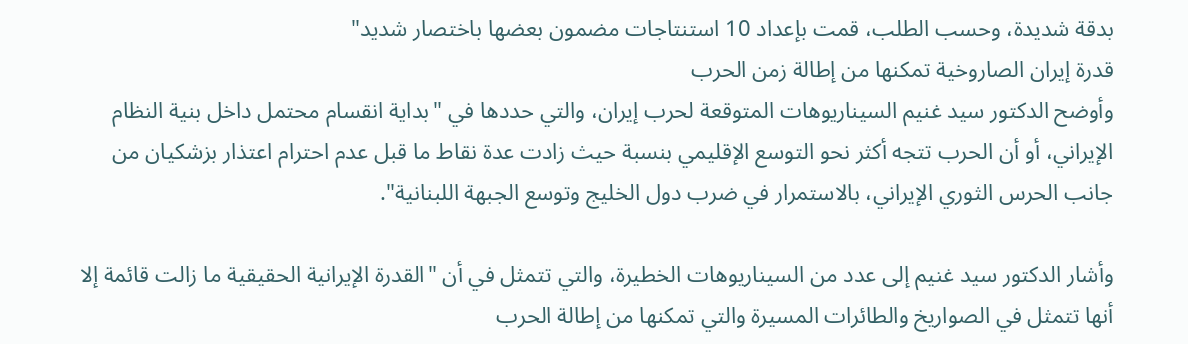بدقة شديدة، وحسب الطلب، قمت بإعداد 10 استنتاجات مضمون بعضها باختصار شديد"
قدرة إيران الصاروخية تمكنها من إطالة زمن الحرب
وأوضح الدكتور سيد غنيم السيناريوهات المتوقعة لحرب إيران، والتي حددها في "بداية انقسام محتمل داخل بنية النظام الإيراني، أو أن الحرب تتجه أكثر نحو التوسع الإقليمي بنسبة حيث زادت عدة نقاط ما قبل عدم احترام اعتذار بزشكيان من جانب الحرس الثوري الإيراني، بالاستمرار في ضرب دول الخليج وتوسع الجبهة اللبنانية".

وأشار الدكتور سيد غنيم إلى عدد من السيناريوهات الخطيرة، والتي تتمثل في أن "القدرة الإيرانية الحقيقية ما زالت قائمة إلا أنها تتمثل في الصواريخ والطائرات المسيرة والتي تمكنها من إطالة الحرب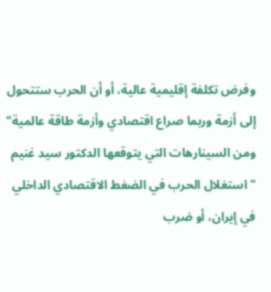وفرض تكلفة إقليمية عالية، أو أن الحرب ستتحول إلى أزمة وربما صراع اقتصادي وأزمة طاقة عالمية"
ومن السينارهات التي يتوقعها الدكتور سيد غنيم "استغلال الحرب في الضغط الاقتصادي الداخلي في إيران، أو ضرب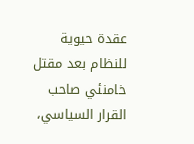عقدة حيوية للنظام بعد مقتل خامنئي صاحب القرار السياسي،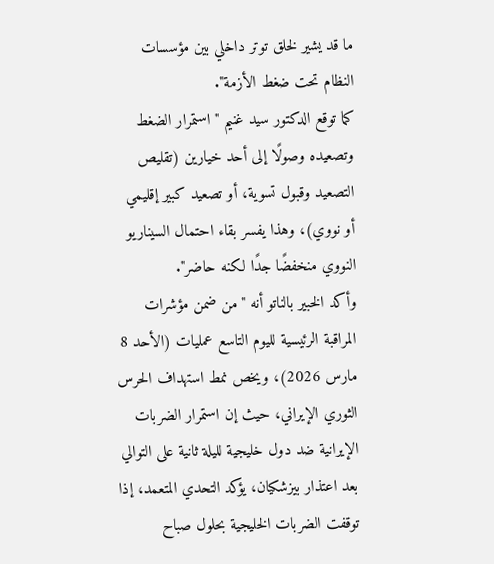ما قد يشير لخلق توتر داخلي بين مؤسسات النظام تحت ضغط الأزمة".
كما توقع الدكتور سيد غنيم "استمرار الضغط وتصعيده وصولًا إلى أحد خيارين (تقليص التصعيد وقبول تسوية، أو تصعيد كبير إقليمي أو نووي)، وهذا يفسر بقاء احتمال السيناريو النووي منخفضًا جدًا لكنه حاضر".
وأكد الخبير بالناتو أنه "من ضمن مؤشرات المراقبة الرئيسية لليوم التاسع عمليات (الأحد 8 مارس 2026)، ويخص نمط استهداف الحرس الثوري الإيراني، حيث إن استمرار الضربات الإيرانية ضد دول خليجية لليلة ثانية على التوالي بعد اعتذار بيزشكيان، يؤكد التحدي المتعمد، إذا توقفت الضربات الخليجية بحلول صباح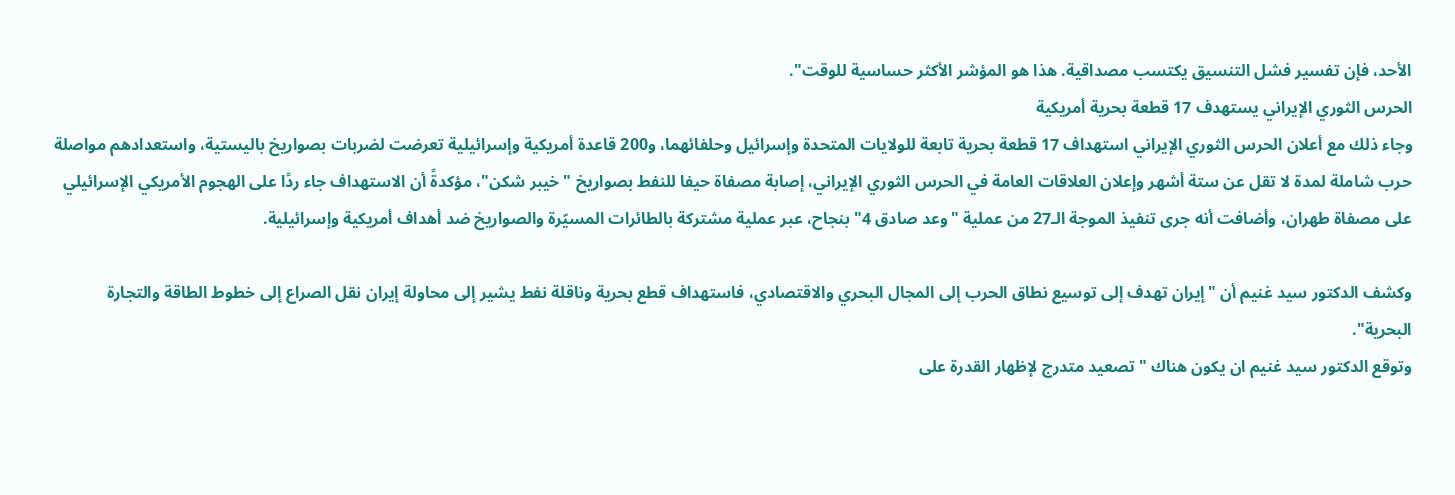الأحد، فإن تفسير فشل التنسيق يكتسب مصداقية. هذا هو المؤشر الأكثر حساسية للوقت".
الحرس الثوري الإيراني يستهدف 17 قطعة بحرية أمريكية
وجاء ذلك مع أعلان الحرس الثوري الإيراني استهداف 17 قطعة بحرية تابعة للولايات المتحدة وإسرائيل وحلفائهما، و200 قاعدة أمريكية وإسرائيلية تعرضت لضربات بصواريخ باليستية، واستعدادهم مواصلة حرب شاملة لمدة لا تقل عن ستة أشهر وإعلان العلاقات العامة في الحرس الثوري الإيراني، إصابة مصفاة حيفا للنفط بصواريخ "خيبر شكن"، مؤكدةً أن الاستهداف جاء ردًا على الهجوم الأمريكي الإسرائيلي على مصفاة طهران، وأضافت أنه جرى تنفيذ الموجة الـ27 من عملية "وعد صادق 4" بنجاح، عبر عملية مشتركة بالطائرات المسيّرة والصواريخ ضد أهداف أمريكية وإسرائيلية.

وكشف الدكتور سيد غنيم أن "إيران تهدف إلى توسيع نطاق الحرب إلى المجال البحري والاقتصادي، فاستهداف قطع بحرية وناقلة نفط يشير إلى محاولة إيران نقل الصراع إلى خطوط الطاقة والتجارة البحرية".
وتوقع الدكتور سيد غنيم ان يكون هناك "تصعيد متدرج لإظهار القدرة على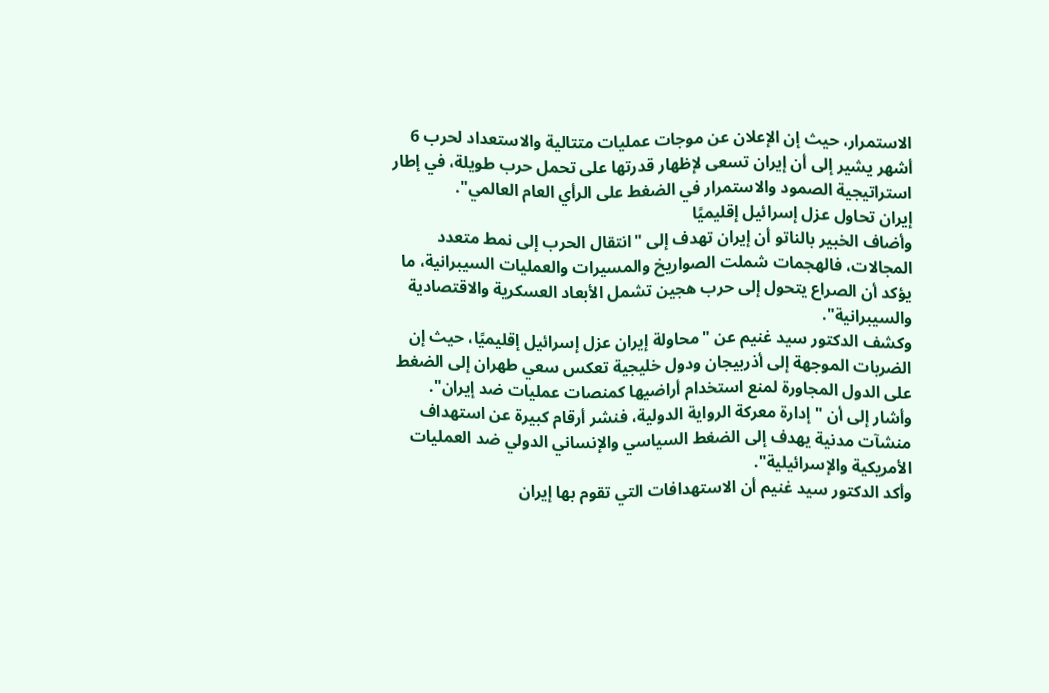الاستمرار، حيث إن الإعلان عن موجات عمليات متتالية والاستعداد لحرب 6 أشهر يشير إلى أن إيران تسعى لإظهار قدرتها على تحمل حرب طويلة، في إطار استراتيجية الصمود والاستمرار في الضغط على الرأي العام العالمي".
إيران تحاول عزل إسرائيل إقليميًا
وأضاف الخبير بالناتو أن إيران تهدف إلى "انتقال الحرب إلى نمط متعدد المجالات، فالهجمات شملت الصواريخ والمسيرات والعمليات السيبرانية، ما يؤكد أن الصراع يتحول إلى حرب هجين تشمل الأبعاد العسكرية والاقتصادية والسيبرانية".
وكشف الدكتور سيد غنيم عن "محاولة إيران عزل إسرائيل إقليميًا، حيث إن الضربات الموجهة إلى أذربيجان ودول خليجية تعكس سعي طهران إلى الضغط على الدول المجاورة لمنع استخدام أراضيها كمنصات عمليات ضد إيران".
وأشار إلى أن "إدارة معركة الرواية الدولية، فنشر أرقام كبيرة عن استهداف منشآت مدنية يهدف إلى الضغط السياسي والإنساني الدولي ضد العمليات الأمريكية والإسرائيلية".
وأكد الدكتور سيد غنيم أن الاستهدافات التي تقوم بها إيران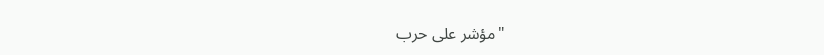"مؤشر على حرب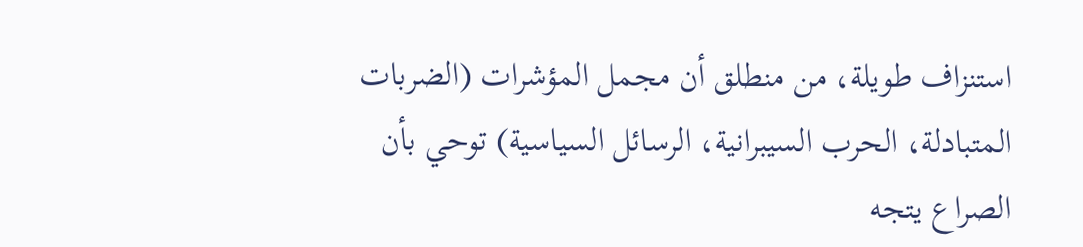استنزاف طويلة، من منطلق أن مجمل المؤشرات (الضربات المتبادلة، الحرب السيبرانية، الرسائل السياسية) توحي بأن الصراع يتجه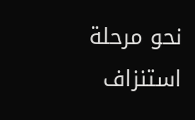نحو مرحلة استنزاف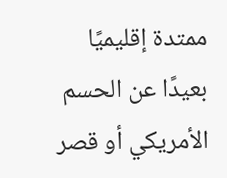ممتدة إقليميًا بعيدًا عن الحسم الأمريكي أو قصر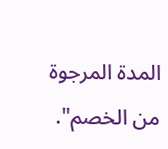المدة المرجوة من الخصم".